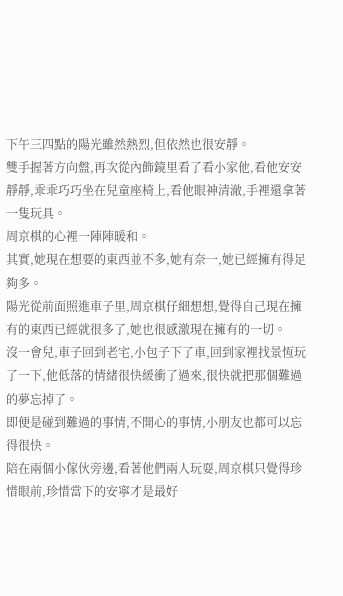下午三四點的陽光雖然熱烈,但依然也很安靜。
雙手握著方向盤,再次從內飾鏡里看了看小家他,看他安安靜靜,乖乖巧巧坐在兒童座椅上,看他眼神清澈,手裡還拿著一隻玩具。
周京棋的心裡一陣陣暖和。
其實,她現在想要的東西並不多,她有奈一,她已經擁有得足夠多。
陽光從前面照進車子里,周京棋仔細想想,覺得自己現在擁有的東西已經就很多了,她也很感激現在擁有的一切。
沒一會兒,車子回到老宅,小包子下了車,回到家裡找景恆玩了一下,他低落的情緒很快緩衝了過來,很快就把那個難過的夢忘掉了。
即便是碰到難過的事情,不開心的事情,小朋友也都可以忘得很快。
陪在兩個小傢伙旁邊,看著他們兩人玩耍,周京棋只覺得珍惜眼前,珍惜當下的安寧才是最好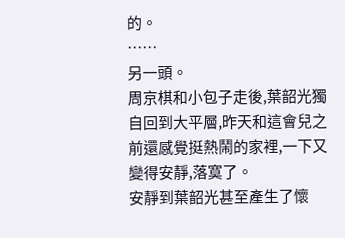的。
……
另一頭。
周京棋和小包子走後,葉韶光獨自回到大平層,昨天和這會兒之前還感覺挺熱鬧的家裡,一下又變得安靜,落寞了。
安靜到葉韶光甚至產生了懷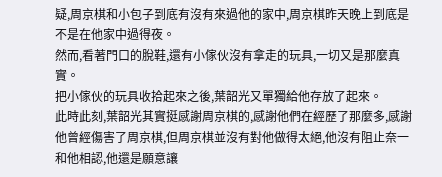疑,周京棋和小包子到底有沒有來過他的家中,周京棋昨天晚上到底是不是在他家中過得夜。
然而,看著門口的脫鞋,還有小傢伙沒有拿走的玩具,一切又是那麼真實。
把小傢伙的玩具收拾起來之後,葉韶光又單獨給他存放了起來。
此時此刻,葉韶光其實挺感謝周京棋的,感謝他們在經歷了那麼多,感謝他曾經傷害了周京棋,但周京棋並沒有對他做得太絕,他沒有阻止奈一和他相認,他還是願意讓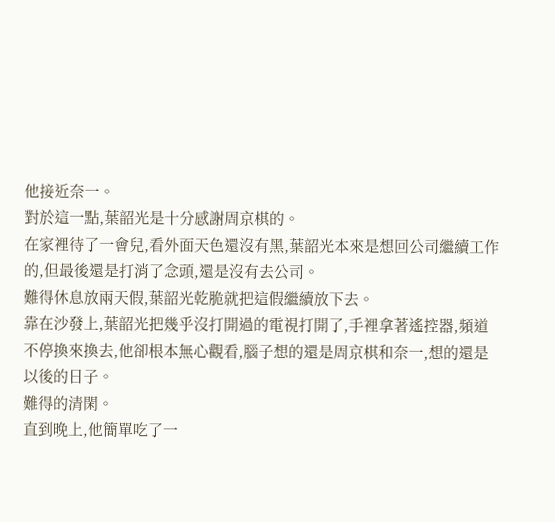他接近奈一。
對於這一點,葉韶光是十分感謝周京棋的。
在家裡待了一會兒,看外面天色還沒有黑,葉韶光本來是想回公司繼續工作的,但最後還是打消了念頭,還是沒有去公司。
難得休息放兩天假,葉韶光乾脆就把這假繼續放下去。
靠在沙發上,葉韶光把幾乎沒打開過的電視打開了,手裡拿著遙控器,頻道不停換來換去,他卻根本無心觀看,腦子想的還是周京棋和奈一,想的還是以後的日子。
難得的清閑。
直到晚上,他簡單吃了一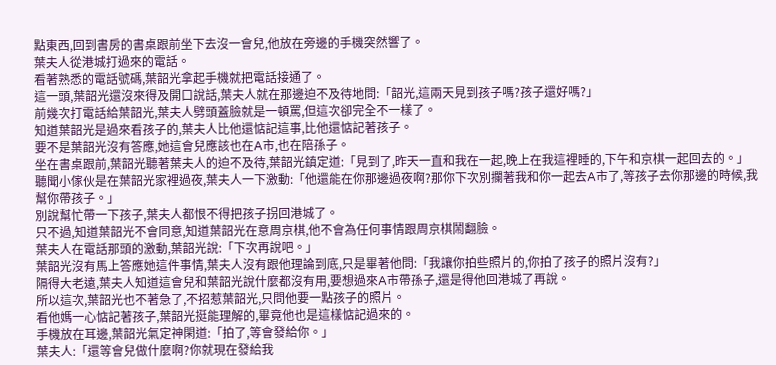點東西,回到書房的書桌跟前坐下去沒一會兒,他放在旁邊的手機突然響了。
葉夫人從港城打過來的電話。
看著熟悉的電話號碼,葉韶光拿起手機就把電話接通了。
這一頭,葉韶光還沒來得及開口說話,葉夫人就在那邊迫不及待地問:「韶光,這兩天見到孩子嗎?孩子還好嗎?」
前幾次打電話給葉韶光,葉夫人劈頭蓋臉就是一頓罵,但這次卻完全不一樣了。
知道葉韶光是過來看孩子的,葉夫人比他還惦記這事,比他還惦記著孩子。
要不是葉韶光沒有答應,她這會兒應該也在A市,也在陪孫子。
坐在書桌跟前,葉韶光聽著葉夫人的迫不及待,葉韶光鎮定道:「見到了,昨天一直和我在一起,晚上在我這裡睡的,下午和京棋一起回去的。」
聽聞小傢伙是在葉韶光家裡過夜,葉夫人一下激動:「他還能在你那邊過夜啊?那你下次別攔著我和你一起去A市了,等孩子去你那邊的時候,我幫你帶孩子。」
別說幫忙帶一下孩子,葉夫人都恨不得把孩子拐回港城了。
只不過,知道葉韶光不會同意,知道葉韶光在意周京棋,他不會為任何事情跟周京棋鬧翻臉。
葉夫人在電話那頭的激動,葉韶光說:「下次再說吧。」
葉韶光沒有馬上答應她這件事情,葉夫人沒有跟他理論到底,只是畢著他問:「我讓你拍些照片的,你拍了孩子的照片沒有?」
隔得大老遠,葉夫人知道這會兒和葉韶光說什麼都沒有用,要想過來A市帶孫子,還是得他回港城了再說。
所以這次,葉韶光也不著急了,不招惹葉韶光,只問他要一點孩子的照片。
看他媽一心惦記著孩子,葉韶光挺能理解的,畢竟他也是這樣惦記過來的。
手機放在耳邊,葉韶光氣定神閑道:「拍了,等會發給你。」
葉夫人:「還等會兒做什麼啊?你就現在發給我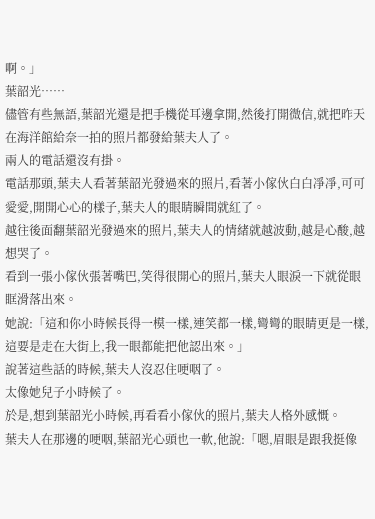啊。」
葉韶光……
儘管有些無語,葉韶光還是把手機從耳邊拿開,然後打開微信,就把昨天在海洋館給奈一拍的照片都發給葉夫人了。
兩人的電話還沒有掛。
電話那頭,葉夫人看著葉韶光發過來的照片,看著小傢伙白白凈凈,可可愛愛,開開心心的樣子,葉夫人的眼睛瞬間就紅了。
越往後面翻葉韶光發過來的照片,葉夫人的情緒就越波動,越是心酸,越想哭了。
看到一張小傢伙張著嘴巴,笑得很開心的照片,葉夫人眼淚一下就從眼眶滑落出來。
她說:「這和你小時候長得一模一樣,連笑都一樣,彎彎的眼睛更是一樣,這要是走在大街上,我一眼都能把他認出來。」
說著這些話的時候,葉夫人沒忍住哽咽了。
太像她兒子小時候了。
於是,想到葉韶光小時候,再看看小傢伙的照片,葉夫人格外感慨。
葉夫人在那邊的哽咽,葉韶光心頭也一軟,他說:「嗯,眉眼是跟我挺像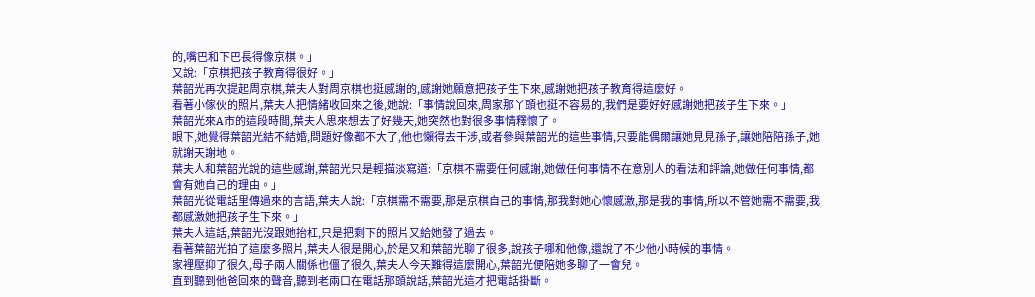的,嘴巴和下巴長得像京棋。」
又說:「京棋把孩子教育得很好。」
葉韶光再次提起周京棋,葉夫人對周京棋也挺感謝的,感謝她願意把孩子生下來,感謝她把孩子教育得這麼好。
看著小傢伙的照片,葉夫人把情緒收回來之後,她說:「事情說回來,周家那丫頭也挺不容易的,我們是要好好感謝她把孩子生下來。」
葉韶光來A市的這段時間,葉夫人思來想去了好幾天,她突然也對很多事情釋懷了。
眼下,她覺得葉韶光結不結婚,問題好像都不大了,他也懶得去干涉,或者參與葉韶光的這些事情,只要能偶爾讓她見見孫子,讓她陪陪孫子,她就謝天謝地。
葉夫人和葉韶光說的這些感謝,葉韶光只是輕描淡寫道:「京棋不需要任何感謝,她做任何事情不在意別人的看法和評論,她做任何事情,都會有她自己的理由。」
葉韶光從電話里傳過來的言語,葉夫人說:「京棋需不需要,那是京棋自己的事情,那我對她心懷感激,那是我的事情,所以不管她需不需要,我都感激她把孩子生下來。」
葉夫人這話,葉韶光沒跟她抬杠,只是把剩下的照片又給她發了過去。
看著葉韶光拍了這麼多照片,葉夫人很是開心,於是又和葉韶光聊了很多,說孩子哪和他像,還說了不少他小時候的事情。
家裡壓抑了很久,母子兩人關係也僵了很久,葉夫人今天難得這麼開心,葉韶光便陪她多聊了一會兒。
直到聽到他爸回來的聲音,聽到老兩口在電話那頭說話,葉韶光這才把電話掛斷。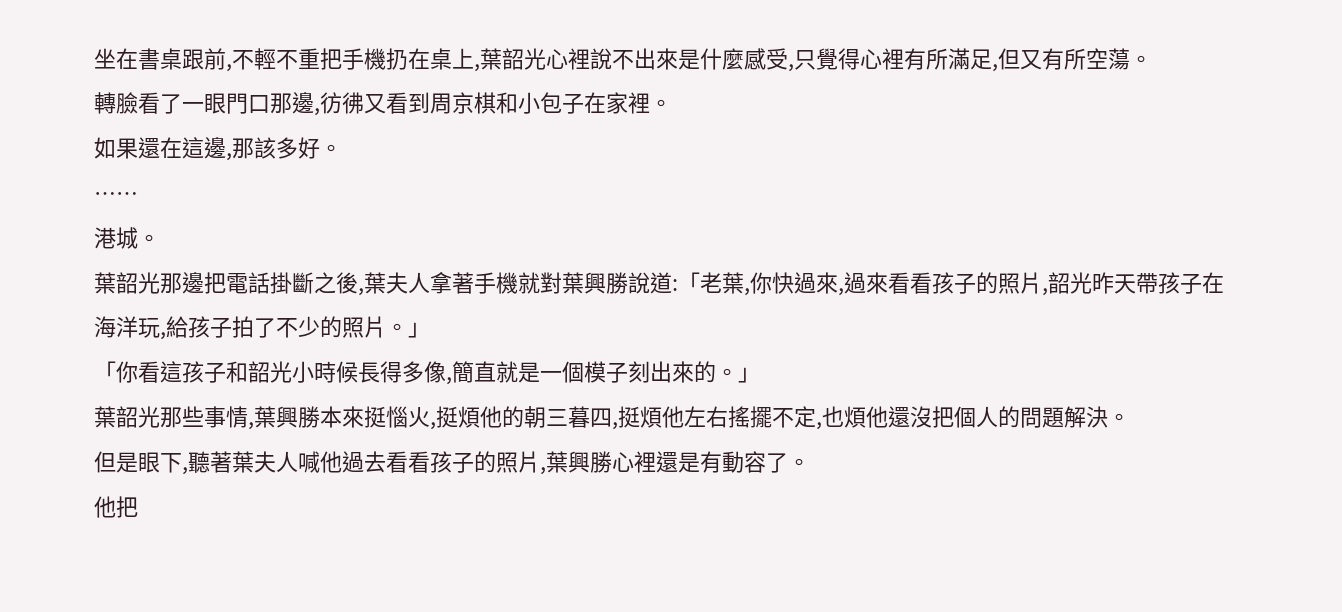坐在書桌跟前,不輕不重把手機扔在桌上,葉韶光心裡說不出來是什麼感受,只覺得心裡有所滿足,但又有所空蕩。
轉臉看了一眼門口那邊,彷彿又看到周京棋和小包子在家裡。
如果還在這邊,那該多好。
……
港城。
葉韶光那邊把電話掛斷之後,葉夫人拿著手機就對葉興勝說道:「老葉,你快過來,過來看看孩子的照片,韶光昨天帶孩子在海洋玩,給孩子拍了不少的照片。」
「你看這孩子和韶光小時候長得多像,簡直就是一個模子刻出來的。」
葉韶光那些事情,葉興勝本來挺惱火,挺煩他的朝三暮四,挺煩他左右搖擺不定,也煩他還沒把個人的問題解決。
但是眼下,聽著葉夫人喊他過去看看孩子的照片,葉興勝心裡還是有動容了。
他把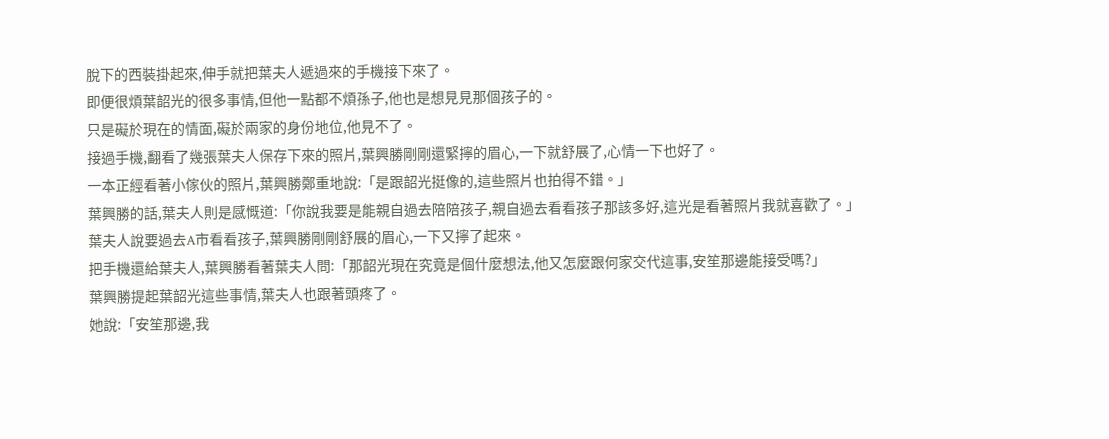脫下的西裝掛起來,伸手就把葉夫人遞過來的手機接下來了。
即便很煩葉韶光的很多事情,但他一點都不煩孫子,他也是想見見那個孩子的。
只是礙於現在的情面,礙於兩家的身份地位,他見不了。
接過手機,翻看了幾張葉夫人保存下來的照片,葉興勝剛剛還緊擰的眉心,一下就舒展了,心情一下也好了。
一本正經看著小傢伙的照片,葉興勝鄭重地說:「是跟韶光挺像的,這些照片也拍得不錯。」
葉興勝的話,葉夫人則是感慨道:「你說我要是能親自過去陪陪孩子,親自過去看看孩子那該多好,這光是看著照片我就喜歡了。」
葉夫人說要過去A市看看孩子,葉興勝剛剛舒展的眉心,一下又擰了起來。
把手機還給葉夫人,葉興勝看著葉夫人問:「那韶光現在究竟是個什麼想法,他又怎麼跟何家交代這事,安笙那邊能接受嗎?」
葉興勝提起葉韶光這些事情,葉夫人也跟著頭疼了。
她說:「安笙那邊,我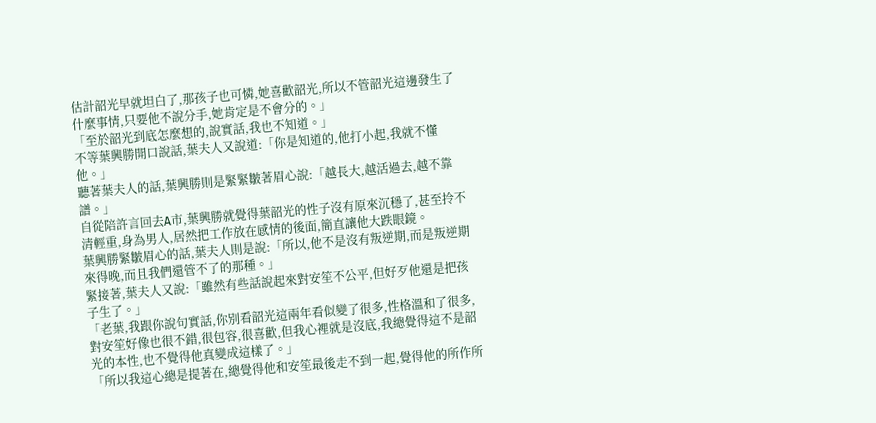估計韶光早就坦白了,那孩子也可憐,她喜歡韶光,所以不管韶光這邊發生了什麼事情,只要他不說分手,她肯定是不會分的。」
「至於韶光到底怎麼想的,說實話,我也不知道。」
不等葉興勝開口說話,葉夫人又說道:「你是知道的,他打小起,我就不懂他。」
聽著葉夫人的話,葉興勝則是緊緊皺著眉心說:「越長大,越活過去,越不靠譜。」
自從陪許言回去A市,葉興勝就覺得葉韶光的性子沒有原來沉穩了,甚至拎不清輕重,身為男人,居然把工作放在感情的後面,簡直讓他大跌眼鏡。
葉興勝緊皺眉心的話,葉夫人則是說:「所以,他不是沒有叛逆期,而是叛逆期來得晚,而且我們還管不了的那種。」
緊接著,葉夫人又說:「雖然有些話說起來對安笙不公平,但好歹他還是把孩子生了。」
「老葉,我跟你說句實話,你別看韶光這兩年看似變了很多,性格溫和了很多,對安笙好像也很不錯,很包容,很喜歡,但我心裡就是沒底,我總覺得這不是韶光的本性,也不覺得他真變成這樣了。」
「所以我這心總是提著在,總覺得他和安笙最後走不到一起,覺得他的所作所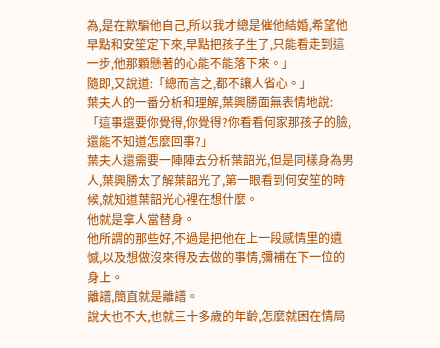為,是在欺騙他自己,所以我才總是催他結婚,希望他早點和安笙定下來,早點把孩子生了,只能看走到這一步,他那顆懸著的心能不能落下來。」
隨即,又說道:「總而言之,都不讓人省心。」
葉夫人的一番分析和理解,葉興勝面無表情地說:「這事還要你覺得,你覺得?你看看何家那孩子的臉,還能不知道怎麼回事?」
葉夫人還需要一陣陣去分析葉韶光,但是同樣身為男人,葉興勝太了解葉韶光了,第一眼看到何安笙的時候,就知道葉韶光心裡在想什麼。
他就是拿人當替身。
他所謂的那些好,不過是把他在上一段感情里的遺憾,以及想做沒來得及去做的事情,彌補在下一位的身上。
離譜,簡直就是離譜。
說大也不大,也就三十多歲的年齡,怎麼就困在情局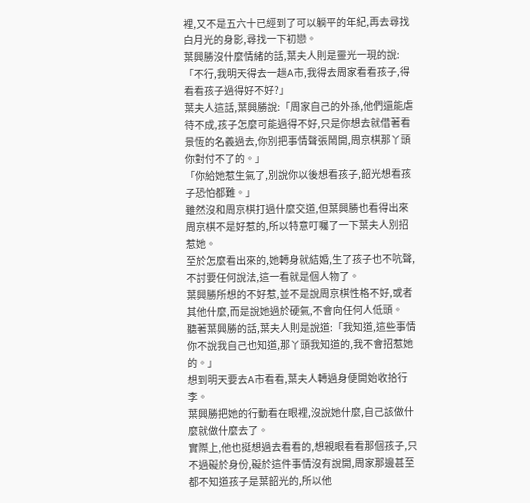裡,又不是五六十已經到了可以躺平的年紀,再去尋找白月光的身影,尋找一下初戀。
葉興勝沒什麼情緒的話,葉夫人則是靈光一現的說:「不行,我明天得去一趟A市,我得去周家看看孩子,得看看孩子過得好不好?」
葉夫人這話,葉興勝說:「周家自己的外孫,他們還能虐待不成,孩子怎麼可能過得不好,只是你想去就借著看景恆的名義過去,你別把事情聲張鬧開,周京棋那丫頭你對付不了的。」
「你給她惹生氣了,別說你以後想看孩子,韶光想看孩子恐怕都難。」
雖然沒和周京棋打過什麼交道,但葉興勝也看得出來周京棋不是好惹的,所以特意叮囑了一下葉夫人別招惹她。
至於怎麼看出來的,她轉身就結婚,生了孩子也不吭聲,不討要任何說法,這一看就是個人物了。
葉興勝所想的不好惹,並不是說周京棋性格不好,或者其他什麼,而是說她過於硬氣,不會向任何人低頭。
聽著葉興勝的話,葉夫人則是說道:「我知道,這些事情你不說我自己也知道,那丫頭我知道的,我不會招惹她的。」
想到明天要去A市看看,葉夫人轉過身便開始收拾行李。
葉興勝把她的行動看在眼裡,沒說她什麼,自己該做什麼就做什麼去了。
實際上,他也挺想過去看看的,想親眼看看那個孩子,只不過礙於身份,礙於這件事情沒有說開,周家那邊甚至都不知道孩子是葉韶光的,所以他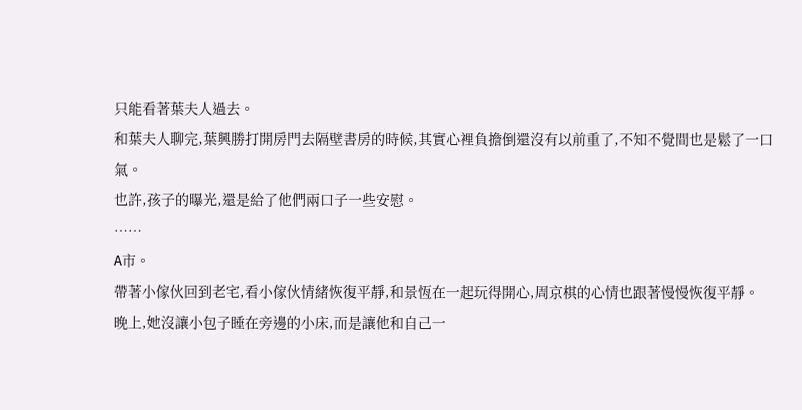只能看著葉夫人過去。
和葉夫人聊完,葉興勝打開房門去隔壁書房的時候,其實心裡負擔倒還沒有以前重了,不知不覺間也是鬆了一口氣。
也許,孩子的曝光,還是給了他們兩口子一些安慰。
……
A市。
帶著小傢伙回到老宅,看小傢伙情緒恢復平靜,和景恆在一起玩得開心,周京棋的心情也跟著慢慢恢復平靜。
晚上,她沒讓小包子睡在旁邊的小床,而是讓他和自己一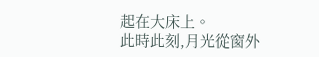起在大床上。
此時此刻,月光從窗外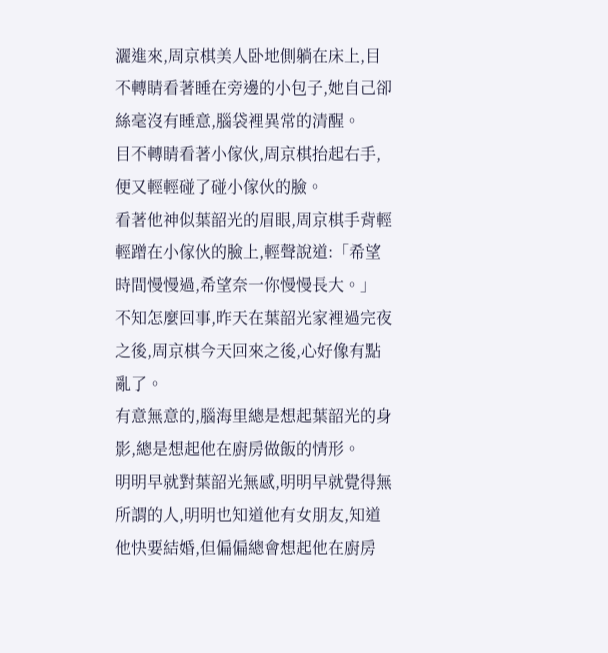灑進來,周京棋美人卧地側躺在床上,目不轉睛看著睡在旁邊的小包子,她自己卻絲毫沒有睡意,腦袋裡異常的清醒。
目不轉睛看著小傢伙,周京棋抬起右手,便又輕輕碰了碰小傢伙的臉。
看著他神似葉韶光的眉眼,周京棋手背輕輕蹭在小傢伙的臉上,輕聲說道:「希望時間慢慢過,希望奈一你慢慢長大。」
不知怎麼回事,昨天在葉韶光家裡過完夜之後,周京棋今天回來之後,心好像有點亂了。
有意無意的,腦海里總是想起葉韶光的身影,總是想起他在廚房做飯的情形。
明明早就對葉韶光無感,明明早就覺得無所謂的人,明明也知道他有女朋友,知道他快要結婚,但偏偏總會想起他在廚房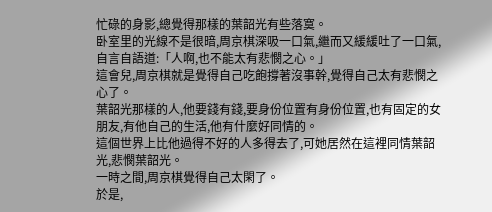忙碌的身影,總覺得那樣的葉韶光有些落寞。
卧室里的光線不是很暗,周京棋深吸一口氣,繼而又緩緩吐了一口氣,自言自語道:「人啊,也不能太有悲憫之心。」
這會兒,周京棋就是覺得自己吃飽撐著沒事幹,覺得自己太有悲憫之心了。
葉韶光那樣的人,他要錢有錢,要身份位置有身份位置,也有固定的女朋友,有他自己的生活,他有什麼好同情的。
這個世界上比他過得不好的人多得去了,可她居然在這裡同情葉韶光,悲憫葉韶光。
一時之間,周京棋覺得自己太閑了。
於是,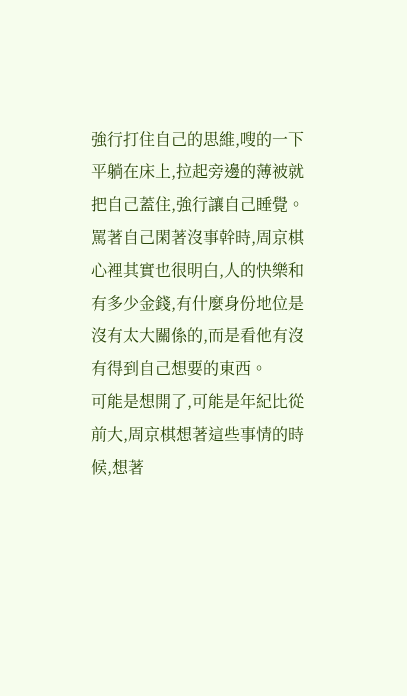強行打住自己的思維,嗖的一下平躺在床上,拉起旁邊的薄被就把自己蓋住,強行讓自己睡覺。
罵著自己閑著沒事幹時,周京棋心裡其實也很明白,人的快樂和有多少金錢,有什麼身份地位是沒有太大關係的,而是看他有沒有得到自己想要的東西。
可能是想開了,可能是年紀比從前大,周京棋想著這些事情的時候,想著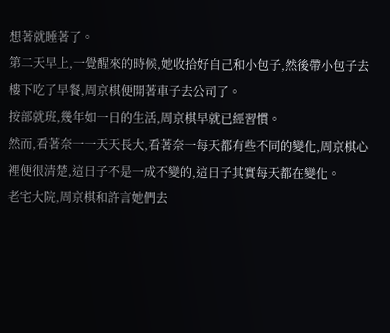想著就睡著了。
第二天早上,一覺醒來的時候,她收拾好自己和小包子,然後帶小包子去樓下吃了早餐,周京棋便開著車子去公司了。
按部就班,幾年如一日的生活,周京棋早就已經習慣。
然而,看著奈一一天天長大,看著奈一每天都有些不同的變化,周京棋心裡便很清楚,這日子不是一成不變的,這日子其實每天都在變化。
老宅大院,周京棋和許言她們去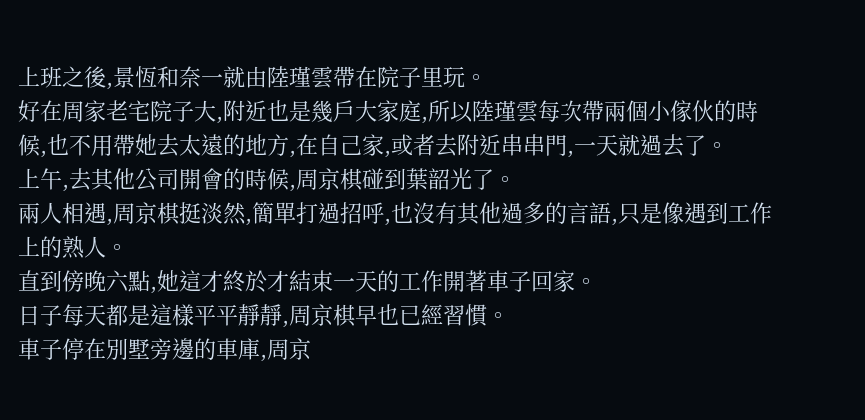上班之後,景恆和奈一就由陸瑾雲帶在院子里玩。
好在周家老宅院子大,附近也是幾戶大家庭,所以陸瑾雲每次帶兩個小傢伙的時候,也不用帶她去太遠的地方,在自己家,或者去附近串串門,一天就過去了。
上午,去其他公司開會的時候,周京棋碰到葉韶光了。
兩人相遇,周京棋挺淡然,簡單打過招呼,也沒有其他過多的言語,只是像遇到工作上的熟人。
直到傍晚六點,她這才終於才結束一天的工作開著車子回家。
日子每天都是這樣平平靜靜,周京棋早也已經習慣。
車子停在別墅旁邊的車庫,周京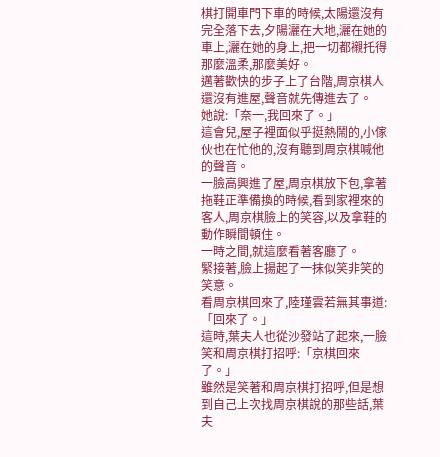棋打開車門下車的時候,太陽還沒有完全落下去,夕陽灑在大地,灑在她的車上,灑在她的身上,把一切都襯托得那麼溫柔,那麼美好。
邁著歡快的步子上了台階,周京棋人還沒有進屋,聲音就先傳進去了。
她說:「奈一,我回來了。」
這會兒,屋子裡面似乎挺熱鬧的,小傢伙也在忙他的,沒有聽到周京棋喊他的聲音。
一臉高興進了屋,周京棋放下包,拿著拖鞋正準備換的時候,看到家裡來的客人,周京棋臉上的笑容,以及拿鞋的動作瞬間頓住。
一時之間,就這麼看著客廳了。
緊接著,臉上揚起了一抹似笑非笑的笑意。
看周京棋回來了,陸瑾雲若無其事道:「回來了。」
這時,葉夫人也從沙發站了起來,一臉笑和周京棋打招呼:「京棋回來了。」
雖然是笑著和周京棋打招呼,但是想到自己上次找周京棋說的那些話,葉夫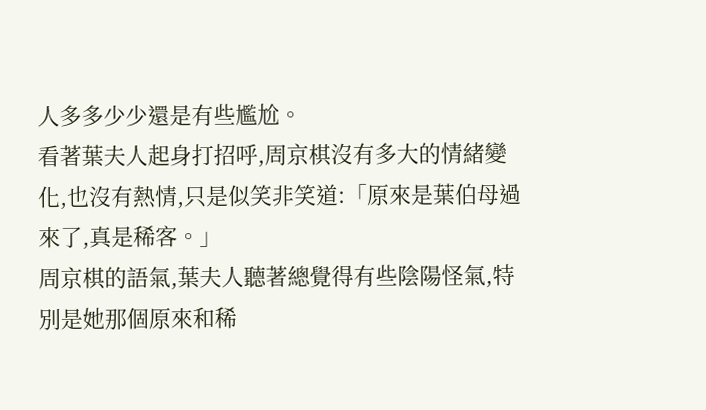人多多少少還是有些尷尬。
看著葉夫人起身打招呼,周京棋沒有多大的情緒變化,也沒有熱情,只是似笑非笑道:「原來是葉伯母過來了,真是稀客。」
周京棋的語氣,葉夫人聽著總覺得有些陰陽怪氣,特別是她那個原來和稀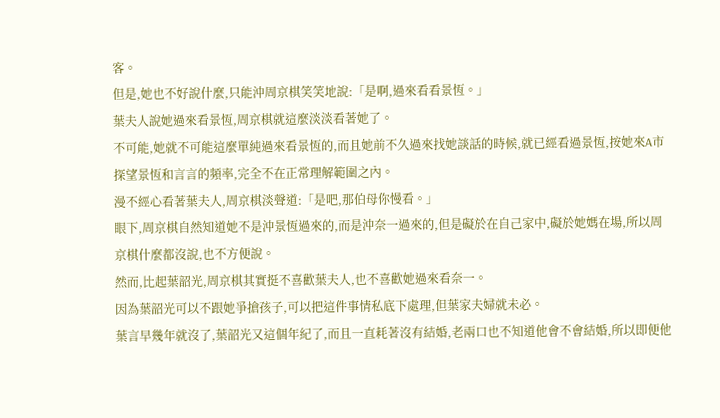客。
但是,她也不好說什麼,只能沖周京棋笑笑地說:「是啊,過來看看景恆。」
葉夫人說她過來看景恆,周京棋就這麼淡淡看著她了。
不可能,她就不可能這麼單純過來看景恆的,而且她前不久過來找她談話的時候,就已經看過景恆,按她來A市探望景恆和言言的頻率,完全不在正常理解範圍之內。
漫不經心看著葉夫人,周京棋淡聲道:「是吧,那伯母你慢看。」
眼下,周京棋自然知道她不是沖景恆過來的,而是沖奈一過來的,但是礙於在自己家中,礙於她媽在場,所以周京棋什麼都沒說,也不方便說。
然而,比起葉韶光,周京棋其實挺不喜歡葉夫人,也不喜歡她過來看奈一。
因為葉韶光可以不跟她爭搶孩子,可以把這件事情私底下處理,但葉家夫婦就未必。
葉言早幾年就沒了,葉韶光又這個年紀了,而且一直耗著沒有結婚,老兩口也不知道他會不會結婚,所以即便他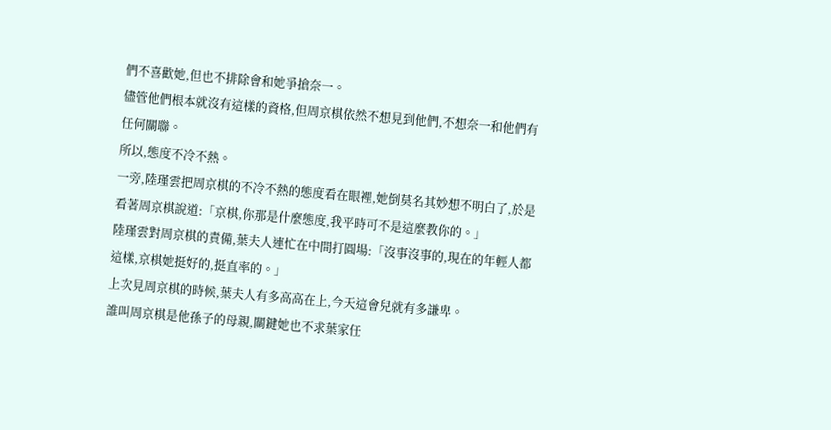們不喜歡她,但也不排除會和她爭搶奈一。
儘管他們根本就沒有這樣的資格,但周京棋依然不想見到他們,不想奈一和他們有任何關聯。
所以,態度不冷不熱。
一旁,陸瑾雲把周京棋的不冷不熱的態度看在眼裡,她倒莫名其妙想不明白了,於是看著周京棋說道:「京棋,你那是什麼態度,我平時可不是這麼教你的。」
陸瑾雲對周京棋的責備,葉夫人連忙在中間打圓場:「沒事沒事的,現在的年輕人都這樣,京棋她挺好的,挺直率的。」
上次見周京棋的時候,葉夫人有多高高在上,今天這會兒就有多謙卑。
誰叫周京棋是他孫子的母親,關鍵她也不求葉家任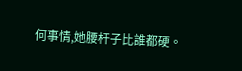何事情,她腰杆子比誰都硬。